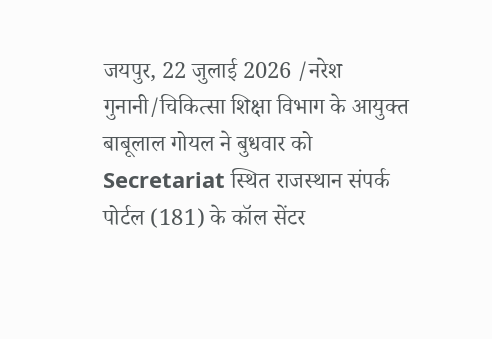जयपुर, 22 जुलाई 2026 /नरेश गुनानी/चिकित्सा शिक्षा विभाग के आयुक्त बाबूलाल गोयल ने बुधवार को Secretariat स्थित राजस्थान संपर्क पोर्टल (181) के कॉल सेंटर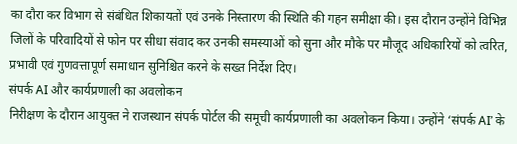का दौरा कर विभाग से संबंधित शिकायतों एवं उनके निस्तारण की स्थिति की गहन समीक्षा की। इस दौरान उन्होंने विभिन्न जिलों के परिवादियों से फोन पर सीधा संवाद कर उनकी समस्याओं को सुना और मौके पर मौजूद अधिकारियों को त्वरित, प्रभावी एवं गुणवत्तापूर्ण समाधान सुनिश्चित करने के सख्त निर्देश दिए।
संपर्क AI और कार्यप्रणाली का अवलोकन
निरीक्षण के दौरान आयुक्त ने राजस्थान संपर्क पोर्टल की समूची कार्यप्रणाली का अवलोकन किया। उन्होंने ‘संपर्क AI’ के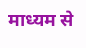माध्यम से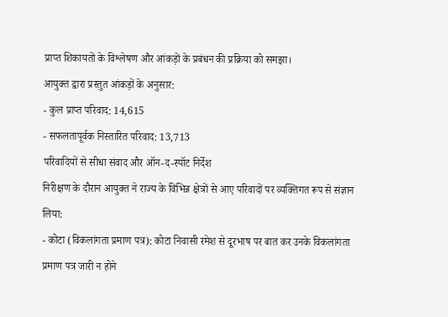प्राप्त शिकायतों के विश्लेषण और आंकड़ों के प्रबंधन की प्रक्रिया को समझा।
आयुक्त द्वारा प्रस्तुत आंकड़ों के अनुसार:
- कुल प्राप्त परिवाद: 14,615
- सफलतापूर्वक निस्तारित परिवाद: 13,713
परिवादियों से सीधा संवाद और ऑन-द-स्पॉट निर्देश
निरीक्षण के दौरान आयुक्त ने राज्य के विभिन्न क्षेत्रों से आए परिवादों पर व्यक्तिगत रूप से संज्ञान लिया:
- कोटा (विकलांगता प्रमाण पत्र): कोटा निवासी रमेश से दूरभाष पर बात कर उनके विकलांगता प्रमाण पत्र जारी न होने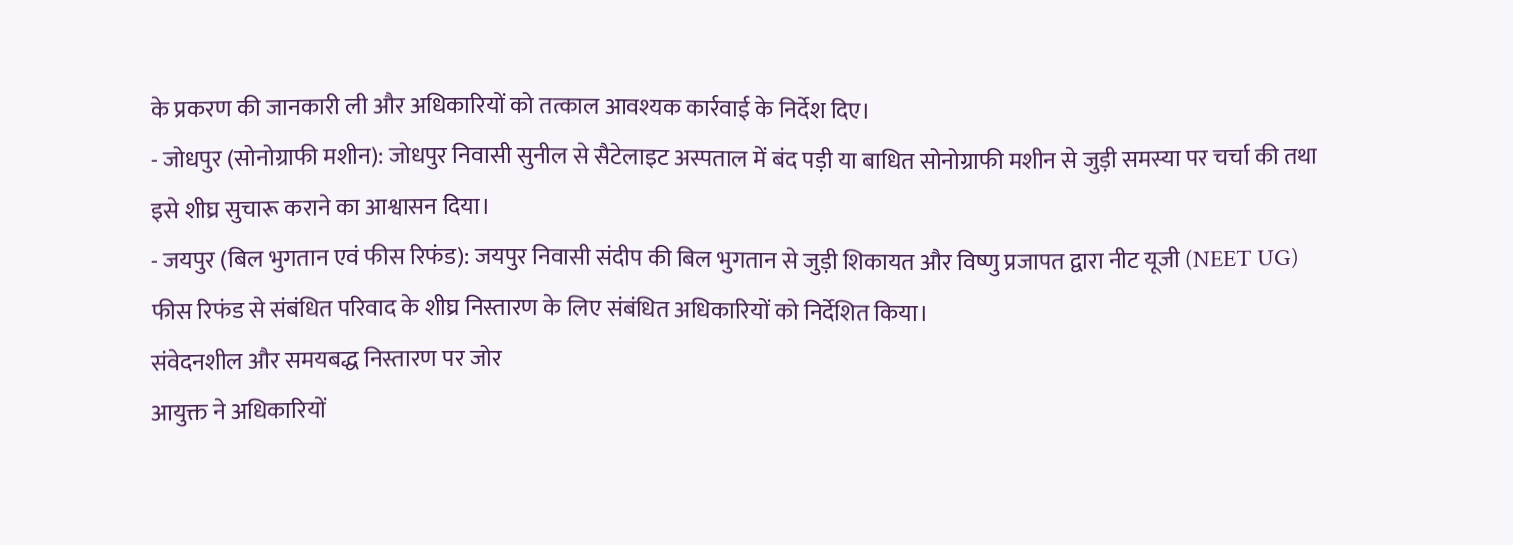के प्रकरण की जानकारी ली और अधिकारियों को तत्काल आवश्यक कार्रवाई के निर्देश दिए।
- जोधपुर (सोनोग्राफी मशीन): जोधपुर निवासी सुनील से सैटेलाइट अस्पताल में बंद पड़ी या बाधित सोनोग्राफी मशीन से जुड़ी समस्या पर चर्चा की तथा इसे शीघ्र सुचारू कराने का आश्वासन दिया।
- जयपुर (बिल भुगतान एवं फीस रिफंड): जयपुर निवासी संदीप की बिल भुगतान से जुड़ी शिकायत और विष्णु प्रजापत द्वारा नीट यूजी (NEET UG) फीस रिफंड से संबंधित परिवाद के शीघ्र निस्तारण के लिए संबंधित अधिकारियों को निर्देशित किया।
संवेदनशील और समयबद्ध निस्तारण पर जोर
आयुक्त ने अधिकारियों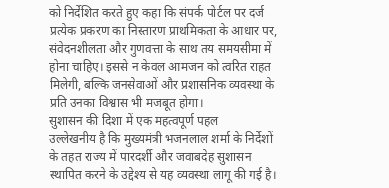को निर्देशित करते हुए कहा कि संपर्क पोर्टल पर दर्ज प्रत्येक प्रकरण का निस्तारण प्राथमिकता के आधार पर, संवेदनशीलता और गुणवत्ता के साथ तय समयसीमा में होना चाहिए। इससे न केवल आमजन को त्वरित राहत मिलेगी, बल्कि जनसेवाओं और प्रशासनिक व्यवस्था के प्रति उनका विश्वास भी मजबूत होगा।
सुशासन की दिशा में एक महत्वपूर्ण पहल
उल्लेखनीय है कि मुख्यमंत्री भजनलाल शर्मा के निर्देशों के तहत राज्य में पारदर्शी और जवाबदेह सुशासन स्थापित करने के उद्देश्य से यह व्यवस्था लागू की गई है।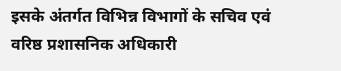इसके अंतर्गत विभिन्न विभागों के सचिव एवं वरिष्ठ प्रशासनिक अधिकारी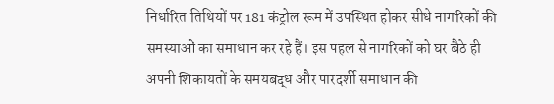निर्धारित तिथियों पर 181 कंट्रोल रूम में उपस्थित होकर सीधे नागरिकों की समस्याओं का समाधान कर रहे हैं। इस पहल से नागरिकों को घर बैठे ही अपनी शिकायतों के समयबद्ध और पारदर्शी समाधान की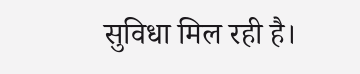सुविधा मिल रही है।